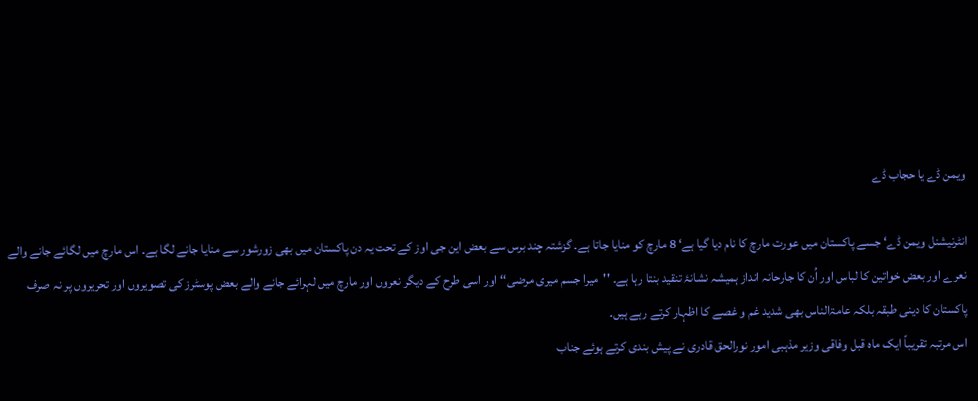ویمن ڈے یا حجاب ڈے

انٹرنیشنل ویمن ڈے‘ جسے پاکستان میں عورت مارچ کا نام دیا گیا ہے‘ 8 مارچ کو منایا جاتا ہے۔ گزشتہ چند برس سے بعض این جی اوز کے تحت یہ دن پاکستان میں بھی زورشور سے منایا جانے لگا ہے۔ اس مارچ میں لگائے جانے والے نعرے اور بعض خواتین کا لباس اور اُن کا جارحانہ انداز ہمیشہ نشانۂ تنقید بنتا رہا ہے۔ ''میرا جسم میری مرضی‘‘ اور اسی طرح کے دیگر نعروں اور مارچ میں لہرائے جانے والے بعض پوسٹرز کی تصویروں اور تحریروں پر نہ صرف پاکستان کا دینی طبقہ بلکہ عامۃالناس بھی شدید غم و غصے کا اظہار کرتے رہے ہیں۔
اس مرتبہ تقریباً ایک ماہ قبل وفاقی وزیر مذہبی امور نورالحق قادری نے پیش بندی کرتے ہوئے جناب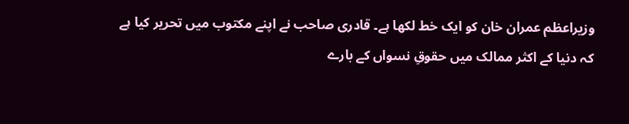وزیراعظم عمران خان کو ایک خط لکھا ہے۔ قادری صاحب نے اپنے مکتوب میں تحریر کیا ہے کہ دنیا کے اکثر ممالک میں حقوقِ نسواں کے بارے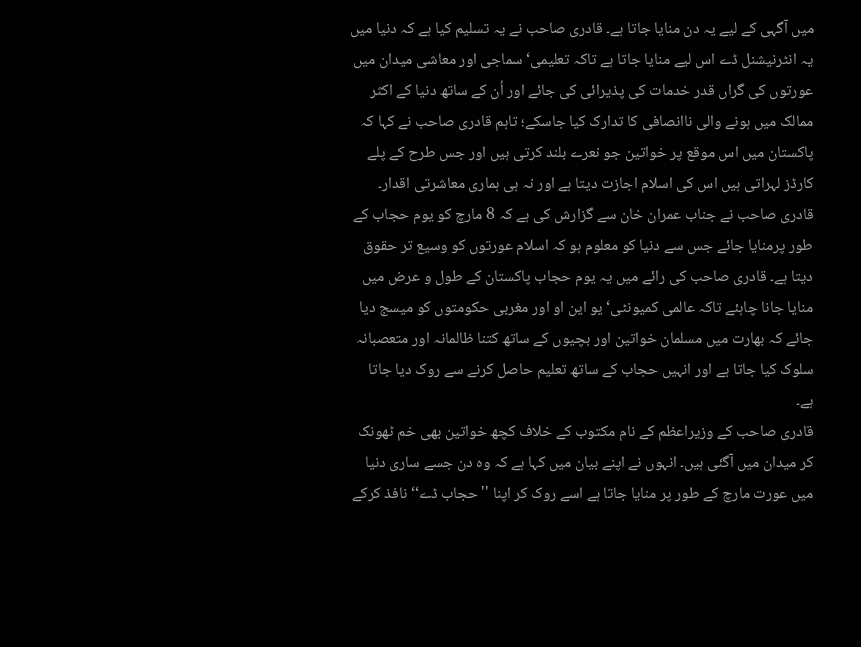میں آگہی کے لیے یہ دن منایا جاتا ہے۔ قادری صاحب نے یہ تسلیم کیا ہے کہ دنیا میں یہ انٹرنیشنل ڈے اس لیے منایا جاتا ہے تاکہ تعلیمی‘ سماجی اور معاشی میدان میں عورتوں کی گراں قدر خدمات کی پذیرائی کی جائے اور اُن کے ساتھ دنیا کے اکثر ممالک میں ہونے والی ناانصافی کا تدارک کیا جاسکے؛ تاہم قادری صاحب نے کہا کہ پاکستان میں اس موقع پر خواتین جو نعرے بلند کرتی ہیں اور جس طرح کے پلے کارڈز لہراتی ہیں اس کی اسلام اجازت دیتا ہے اور نہ ہی ہماری معاشرتی اقدار۔ قادری صاحب نے جناب عمران خان سے گزارش کی ہے کہ 8 مارچ کو یوم حجاب کے طور پرمنایا جائے جس سے دنیا کو معلوم ہو کہ اسلام عورتوں کو وسیع تر حقوق دیتا ہے۔ قادری صاحب کی رائے میں یہ یوم حجاب پاکستان کے طول و عرض میں منایا جانا چاہئے تاکہ عالمی کمیونٹی‘ یو این او اور مغربی حکومتوں کو میسج دیا جائے کہ بھارت میں مسلمان خواتین اور بچیوں کے ساتھ کتنا ظالمانہ اور متعصبانہ سلوک کیا جاتا ہے اور انہیں حجاب کے ساتھ تعلیم حاصل کرنے سے روک دیا جاتا ہے۔
قادری صاحب کے وزیراعظم کے نام مکتوب کے خلاف کچھ خواتین بھی خم ٹھونک کر میدان میں آگئی ہیں۔ انہوں نے اپنے بیان میں کہا ہے کہ وہ دن جسے ساری دنیا میں عورت مارچ کے طور پر منایا جاتا ہے اسے روک کر اپنا ''حجاب ڈے‘‘ نافذ کرکے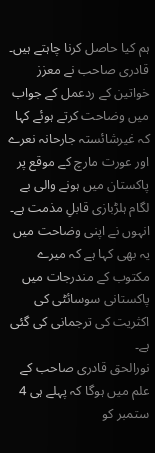ہم کیا حاصل کرنا چاہتے ہیں۔ قادری صاحب نے معزز خواتین کے ردعمل کے جواب میں وضاحت کرتے ہوئے کہا کہ غیرشائستہ جارحانہ نعرے اور عورت مارچ کے موقع پر پاکستان میں ہونے والی بے لگام ہلڑبازی قابلِ مذمت ہے۔ انہوں نے اپنی وضاحت میں یہ بھی کہا ہے کہ میرے مکتوب کے مندرجات میں پاکستانی سوسائٹی کی اکثریت کی ترجمانی کی گئی ہے۔
نورالحق قادری صاحب کے علم میں ہوگا کہ پہلے ہی 4 ستمبر کو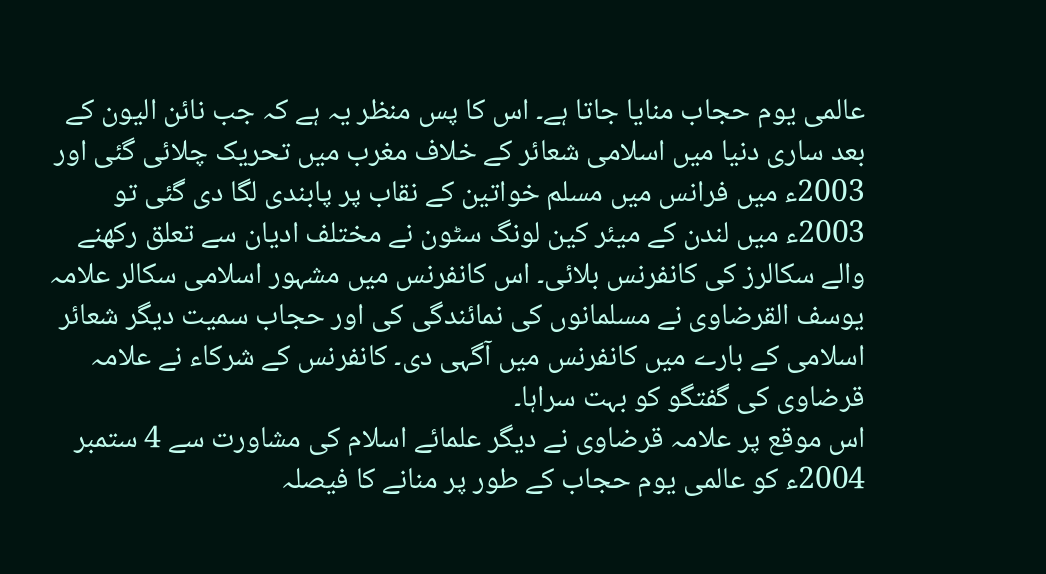عالمی یوم حجاب منایا جاتا ہے۔ اس کا پس منظر یہ ہے کہ جب نائن الیون کے بعد ساری دنیا میں اسلامی شعائر کے خلاف مغرب میں تحریک چلائی گئی اور 2003ء میں فرانس میں مسلم خواتین کے نقاب پر پابندی لگا دی گئی تو 2003ء میں لندن کے میئر کین لونگ سٹون نے مختلف ادیان سے تعلق رکھنے والے سکالرز کی کانفرنس بلائی۔ اس کانفرنس میں مشہور اسلامی سکالر علامہ یوسف القرضاوی نے مسلمانوں کی نمائندگی کی اور حجاب سمیت دیگر شعائر اسلامی کے بارے میں کانفرنس میں آگہی دی۔ کانفرنس کے شرکاء نے علامہ قرضاوی کی گفتگو کو بہت سراہا۔
اس موقع پر علامہ قرضاوی نے دیگر علمائے اسلام کی مشاورت سے 4 ستمبر 2004ء کو عالمی یوم حجاب کے طور پر منانے کا فیصلہ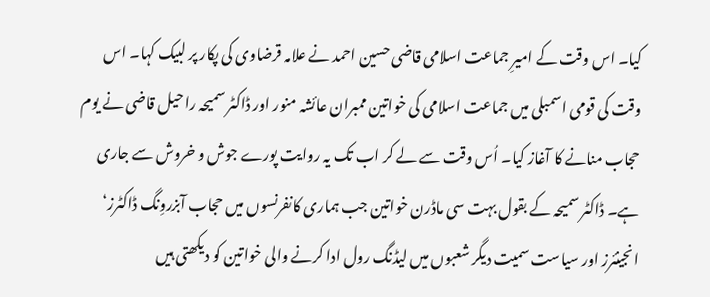کیا۔ اس وقت کے امیرِ جماعت اسلامی قاضی حسین احمد نے علامہ قرضاوی کی پکار پر لبیک کہا۔ اس وقت کی قومی اسمبلی میں جماعت اسلامی کی خواتین ممبران عائشہ منور اور ڈاکٹر سمیحہ راحیل قاضی نے یوم حجاب منانے کا آغاز کیا۔ اُس وقت سے لے کر اب تک یہ روایت پورے جوش و خروش سے جاری ہے۔ ڈاکٹر سمیحہ کے بقول بہت سی ماڈرن خواتین جب ہماری کانفرنسوں میں حجاب آبزروِنگ ڈاکٹرز‘ انجینئرز اور سیاست سمیت دیگر شعبوں میں لیڈنگ رول ادا کرنے والی خواتین کو دیکھتی ہیں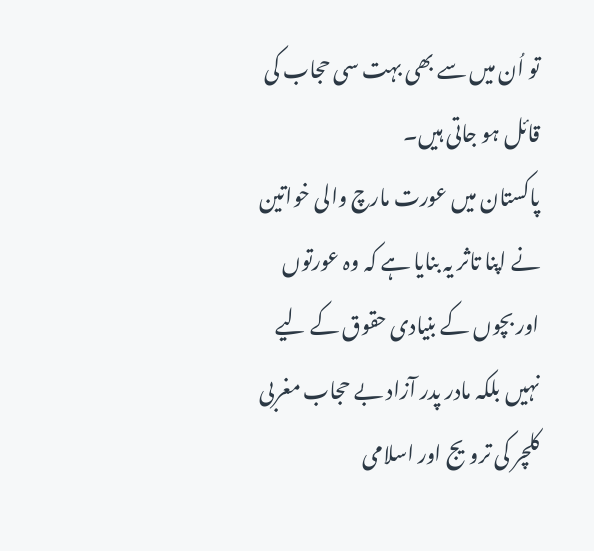تو اُن میں سے بھی بہت سی حجاب کی قائل ہو جاتی ہیں۔
پاکستان میں عورت مارچ والی خواتین نے اپنا تاثر یہ بنایا ہے کہ وہ عورتوں اور بچوں کے بنیادی حقوق کے لیے نہیں بلکہ مادر پدر آزاد بے حجاب مغربی کلچر کی ترویج اور اسلامی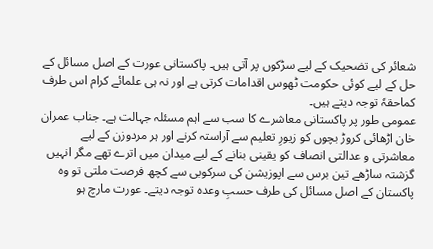شعائر کی تضحیک کے لیے سڑکوں پر آتی ہیں۔ پاکستانی عورت کے اصل مسائل کے حل کے لیے کوئی حکومت ٹھوس اقدامات کرتی ہے اور نہ ہی علمائے کرام اس طرف کماحقہٗ توجہ دیتے ہیں۔
عمومی طور پر پاکستانی معاشرے کا سب سے اہم مسئلہ جہالت ہے۔ جناب عمران خان اڑھائی کروڑ بچوں کو زیورِ تعلیم سے آراستہ کرنے اور ہر مردوزن کے لیے معاشرتی و عدالتی انصاف کو یقینی بنانے کے لیے میدان میں اترے تھے مگر انہیں گزشتہ ساڑھے تین برس سے اپوزیشن کی سرکوبی سے کچھ فرصت ملتی تو وہ پاکستان کے اصل مسائل کی طرف حسبِ وعدہ توجہ دیتے۔ عورت مارچ ہو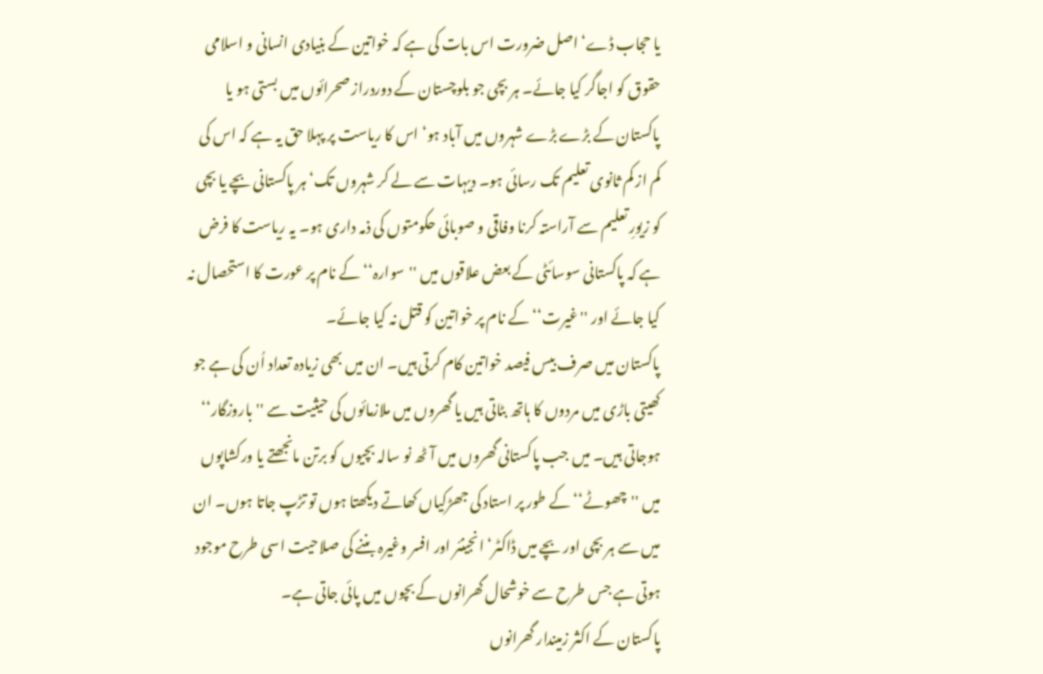یا حجاب ڈے‘ اصل ضرورت اس بات کی ہے کہ خواتین کے بنیادی انسانی و اسلامی حقوق کو اجاگر کیا جائے۔ ہر بچی جو بلوچستان کے دوردراز صحرائوں میں بستی ہو یا پاکستان کے بڑے بڑے شہروں میں آباد ہو‘ اس کا ریاست پر پہلا حق یہ ہے کہ اس کی کم از کم ثانوی تعلیم تک رسائی ہو۔ دیہات سے لے کر شہروں تک‘ ہر پاکستانی بچے یا بچی کو زیورِ تعلیم سے آراستہ کرنا وفاقی و صوبائی حکومتوں کی ذمہ داری ہو۔ یہ ریاست کا فرض ہے کہ پاکستانی سوسائٹی کے بعض علاقوں میں ''سوارہ‘‘ کے نام پر عورت کا استحصال نہ کیا جائے اور ''غیرت‘‘ کے نام پر خواتین کو قتل نہ کیا جائے۔
پاکستان میں صرف بیس فیصد خواتین کام کرتی ہیں۔ ان میں بھی زیادہ تعداد اُن کی ہے جو کھیتی باڑی میں مردوں کا ہاتھ بٹاتی ہیں یا گھروں میں ملازمائوں کی حیثیت سے ''باروزگار‘‘ ہوجاتی ہیں۔ میں جب پاکستانی گھروں میں آٹھ نو سالہ بچیوں کو برتن مانجھتے یا ورکشاپوں میں ''چھوٹے‘‘ کے طور پر استاد کی جھڑکیاں کھاتے دیکھتا ہوں تو تڑپ جاتا ہوں۔ ان میں سے ہر بچی اور بچے میں ڈاکٹر‘ انجینئر اور افسر وغیرہ بننے کی صلاحیت اسی طرح موجود ہوتی ہے جس طرح سے خوشحال گھرانوں کے بچوں میں پائی جاتی ہے۔
پاکستان کے اکثر زمیندار گھرانوں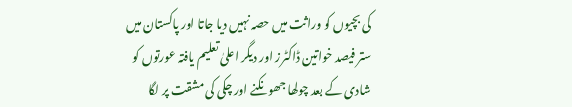کی بچیوں کو وراثت میں حصہ نہیں دیا جاتا اور پاکستان میں ستر فیصد خواتین ڈاکٹرز اور دیگر اعلیٰ تعلیم یافتہ عورتوں کو شادی کے بعد چولھا جھونکنے اور چکی کی مشقت پر لگا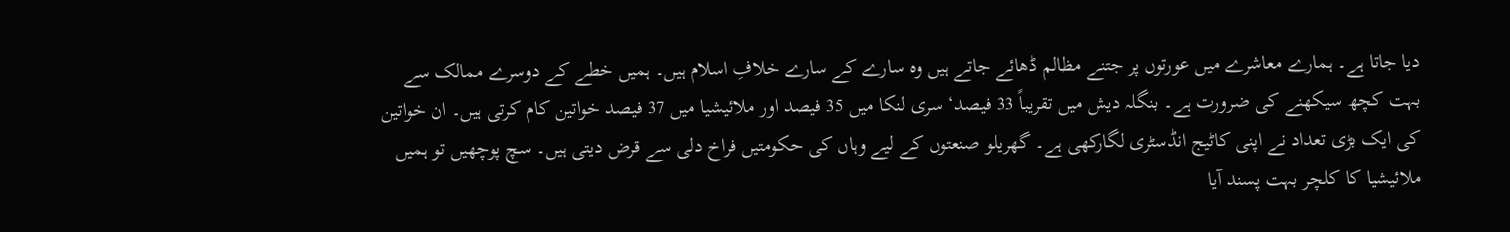دیا جاتا ہے۔ ہمارے معاشرے میں عورتوں پر جتنے مظالم ڈھائے جاتے ہیں وہ سارے کے سارے خلافِ اسلام ہیں۔ ہمیں خطے کے دوسرے ممالک سے بہت کچھ سیکھنے کی ضرورت ہے۔ بنگلہ دیش میں تقریباً 33 فیصد‘ سری لنکا میں 35 فیصد اور ملائیشیا میں 37 فیصد خواتین کام کرتی ہیں۔ ان خواتین کی ایک بڑی تعداد نے اپنی کاٹیج انڈسٹری لگارکھی ہے۔ گھریلو صنعتوں کے لیے وہاں کی حکومتیں فراخ دلی سے قرض دیتی ہیں۔ سچ پوچھیں تو ہمیں ملائیشیا کا کلچر بہت پسند آیا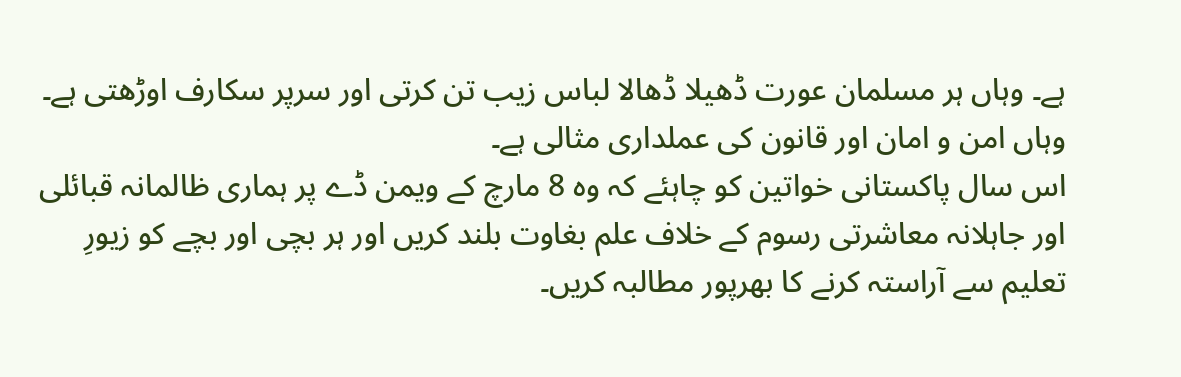ہے۔ وہاں ہر مسلمان عورت ڈھیلا ڈھالا لباس زیب تن کرتی اور سرپر سکارف اوڑھتی ہے۔ وہاں امن و امان اور قانون کی عملداری مثالی ہے۔
اس سال پاکستانی خواتین کو چاہئے کہ وہ 8 مارچ کے ویمن ڈے پر ہماری ظالمانہ قبائلی اور جاہلانہ معاشرتی رسوم کے خلاف علم بغاوت بلند کریں اور ہر بچی اور بچے کو زیورِ تعلیم سے آراستہ کرنے کا بھرپور مطالبہ کریں۔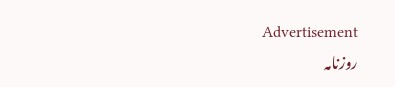Advertisement
روزنامہ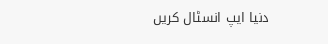دنیا ایپ انسٹال کریں